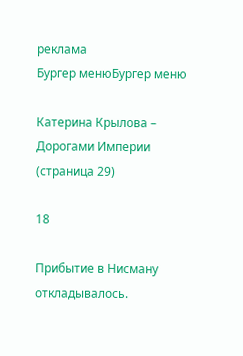реклама
Бургер менюБургер меню

Катерина Крылова – Дорогами Империи (страница 29)

18

Прибытие в Нисману откладывалось.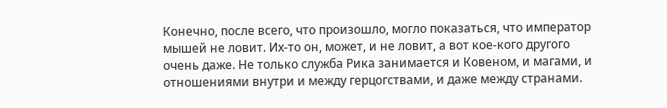Конечно, после всего, что произошло, могло показаться, что император мышей не ловит. Их-то он, может, и не ловит, а вот кое-кого другого очень даже. Не только служба Рика занимается и Ковеном, и магами, и отношениями внутри и между герцогствами, и даже между странами.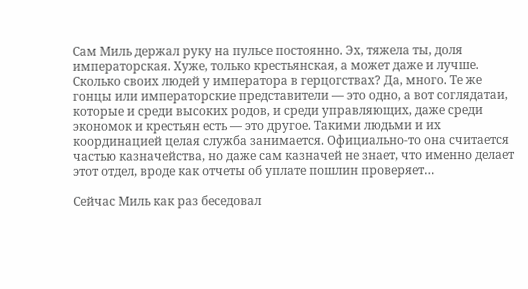Сам Миль держал руку на пульсе постоянно. Эх, тяжела ты, доля императорская. Хуже, только крестьянская, а может даже и лучше. Сколько своих людей у императора в герцогствах? Да, много. Те же гонцы или императорские представители — это одно, а вот соглядатаи, которые и среди высоких родов, и среди управляющих, даже среди экономок и крестьян есть — это другое. Такими людьми и их координацией целая служба занимается. Официально-то она считается частью казначейства, но даже сам казначей не знает, что именно делает этот отдел, вроде как отчеты об уплате пошлин проверяет…

Сейчас Миль как раз беседовал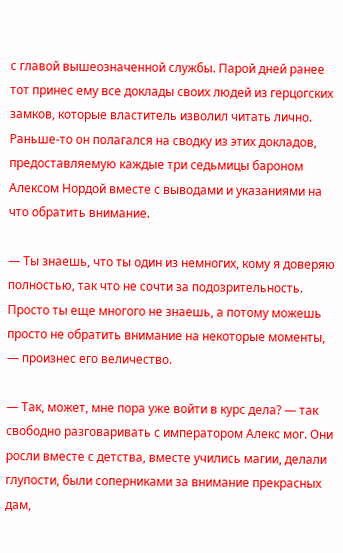с главой вышеозначенной службы. Парой дней ранее тот принес ему все доклады своих людей из герцогских замков, которые властитель изволил читать лично. Раньше-то он полагался на сводку из этих докладов, предоставляемую каждые три седьмицы бароном Алексом Нордой вместе с выводами и указаниями на что обратить внимание.

— Ты знаешь, что ты один из немногих, кому я доверяю полностью, так что не сочти за подозрительность. Просто ты еще многого не знаешь, а потому можешь просто не обратить внимание на некоторые моменты, — произнес его величество.

— Так, может, мне пора уже войти в курс дела? — так свободно разговаривать с императором Алекс мог. Они росли вместе с детства, вместе учились магии, делали глупости, были соперниками за внимание прекрасных дам,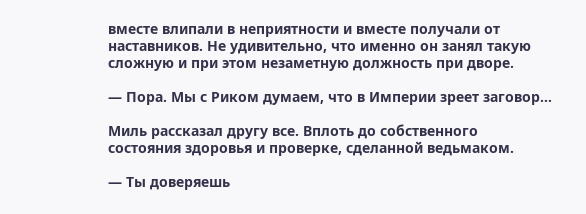вместе влипали в неприятности и вместе получали от наставников. Не удивительно, что именно он занял такую сложную и при этом незаметную должность при дворе.

— Пора. Мы с Риком думаем, что в Империи зреет заговор…

Миль рассказал другу все. Вплоть до собственного состояния здоровья и проверке, сделанной ведьмаком.

— Ты доверяешь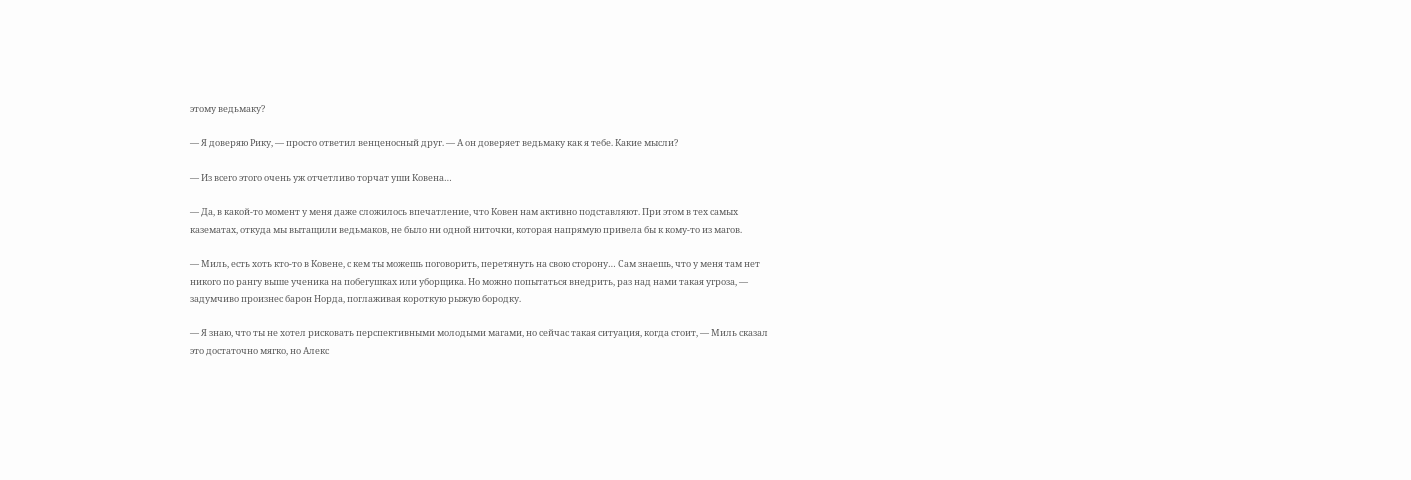этому ведьмаку?

— Я доверяю Рику, — просто ответил венценосный друг. — А он доверяет ведьмаку как я тебе. Какие мысли?

— Из всего этого очень уж отчетливо торчат уши Ковена…

— Да, в какой-то момент у меня даже сложилось впечатление, что Ковен нам активно подставляют. При этом в тех самых казематах, откуда мы вытащили ведьмаков, не было ни одной ниточки, которая напрямую привела бы к кому-то из магов.

— Миль, есть хоть кто-то в Ковене, с кем ты можешь поговорить, перетянуть на свою сторону… Сам знаешь, что у меня там нет никого по рангу выше ученика на побегушках или уборщика. Но можно попытаться внедрить, раз над нами такая угроза, — задумчиво произнес барон Норда, поглаживая короткую рыжую бородку.

— Я знаю, что ты не хотел рисковать перспективными молодыми магами, но сейчас такая ситуация, когда стоит, — Миль сказал это достаточно мягко, но Алекс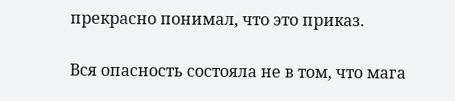прекрасно понимал, что это приказ.

Вся опасность состояла не в том, что мага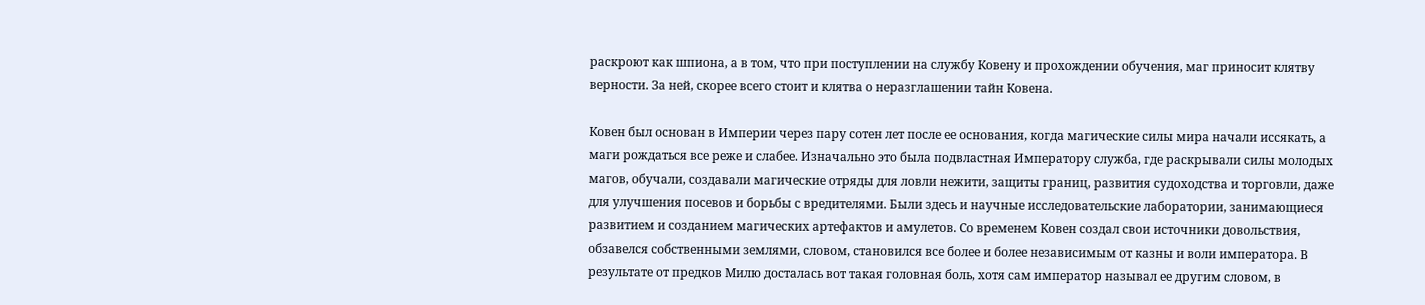раскроют как шпиона, а в том, что при поступлении на службу Ковену и прохождении обучения, маг приносит клятву верности. За ней, скорее всего стоит и клятва о неразглашении тайн Ковена.

Ковен был основан в Империи через пару сотен лет после ее основания, когда магические силы мира начали иссякать, а маги рождаться все реже и слабее. Изначально это была подвластная Императору служба, где раскрывали силы молодых магов, обучали, создавали магические отряды для ловли нежити, защиты границ, развития судоходства и торговли, даже для улучшения посевов и борьбы с вредителями. Были здесь и научные исследовательские лаборатории, занимающиеся развитием и созданием магических артефактов и амулетов. Со временем Ковен создал свои источники довольствия, обзавелся собственными землями, словом, становился все более и более независимым от казны и воли императора. В результате от предков Милю досталась вот такая головная боль, хотя сам император называл ее другим словом, в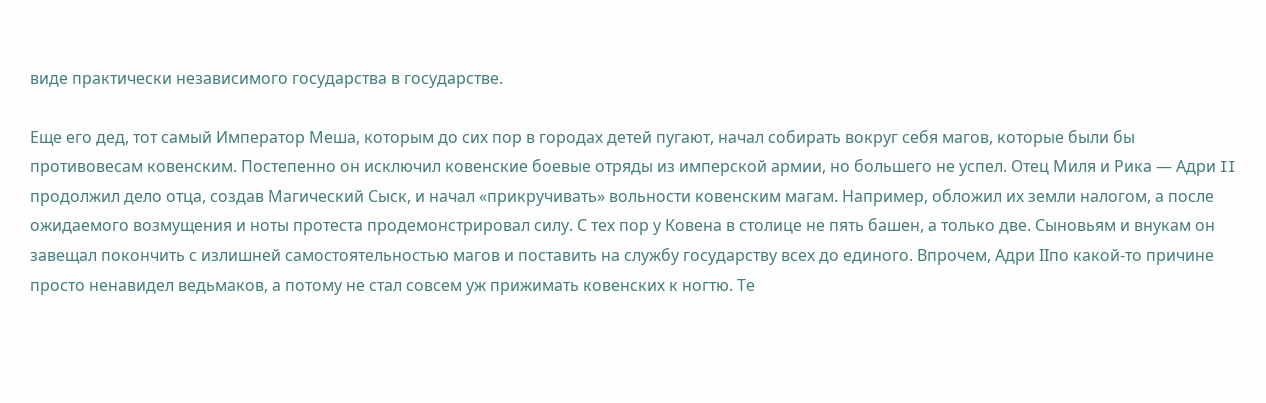виде практически независимого государства в государстве.

Еще его дед, тот самый Император Меша, которым до сих пор в городах детей пугают, начал собирать вокруг себя магов, которые были бы противовесам ковенским. Постепенно он исключил ковенские боевые отряды из имперской армии, но большего не успел. Отец Миля и Рика — Адри II продолжил дело отца, создав Магический Сыск, и начал «прикручивать» вольности ковенским магам. Например, обложил их земли налогом, а после ожидаемого возмущения и ноты протеста продемонстрировал силу. С тех пор у Ковена в столице не пять башен, а только две. Сыновьям и внукам он завещал покончить с излишней самостоятельностью магов и поставить на службу государству всех до единого. Впрочем, Адри IIпо какой-то причине просто ненавидел ведьмаков, а потому не стал совсем уж прижимать ковенских к ногтю. Те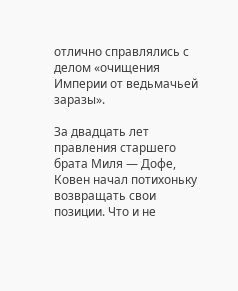отлично справлялись с делом «очищения Империи от ведьмачьей заразы».

За двадцать лет правления старшего брата Миля — Дофе, Ковен начал потихоньку возвращать свои позиции. Что и не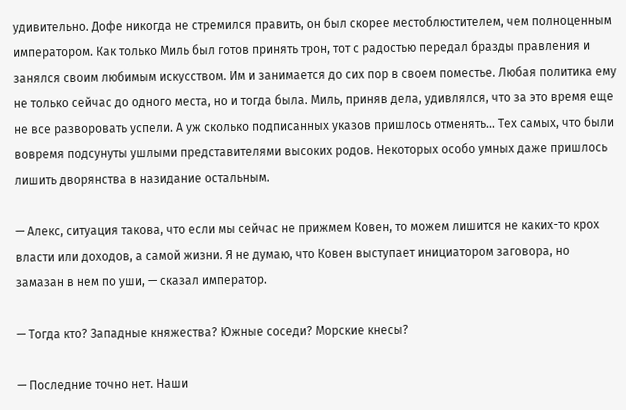удивительно. Дофе никогда не стремился править, он был скорее местоблюстителем, чем полноценным императором. Как только Миль был готов принять трон, тот с радостью передал бразды правления и занялся своим любимым искусством. Им и занимается до сих пор в своем поместье. Любая политика ему не только сейчас до одного места, но и тогда была. Миль, приняв дела, удивлялся, что за это время еще не все разворовать успели. А уж сколько подписанных указов пришлось отменять… Тех самых, что были вовремя подсунуты ушлыми представителями высоких родов. Некоторых особо умных даже пришлось лишить дворянства в назидание остальным.

— Алекс, ситуация такова, что если мы сейчас не прижмем Ковен, то можем лишится не каких-то крох власти или доходов, а самой жизни. Я не думаю, что Ковен выступает инициатором заговора, но замазан в нем по уши, — сказал император.

— Тогда кто? Западные княжества? Южные соседи? Морские кнесы?

— Последние точно нет. Наши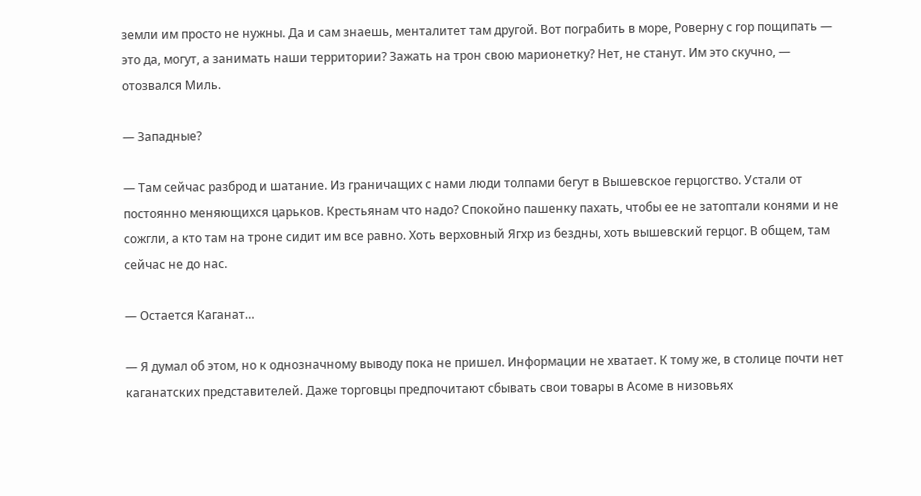земли им просто не нужны. Да и сам знаешь, менталитет там другой. Вот пограбить в море, Роверну с гор пощипать — это да, могут, а занимать наши территории? Зажать на трон свою марионетку? Нет, не станут. Им это скучно, — отозвался Миль.

— Западные?

— Там сейчас разброд и шатание. Из граничащих с нами люди толпами бегут в Вышевское герцогство. Устали от постоянно меняющихся царьков. Крестьянам что надо? Спокойно пашенку пахать, чтобы ее не затоптали конями и не сожгли, а кто там на троне сидит им все равно. Хоть верховный Ягхр из бездны, хоть вышевский герцог. В общем, там сейчас не до нас.

— Остается Каганат…

— Я думал об этом, но к однозначному выводу пока не пришел. Информации не хватает. К тому же, в столице почти нет каганатских представителей. Даже торговцы предпочитают сбывать свои товары в Асоме в низовьях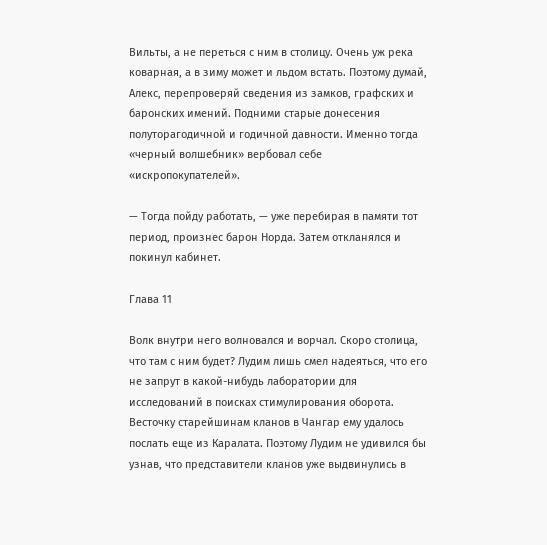Вильты, а не переться с ним в столицу. Очень уж река коварная, а в зиму может и льдом встать. Поэтому думай, Алекс, перепроверяй сведения из замков, графских и баронских имений. Подними старые донесения полуторагодичной и годичной давности. Именно тогда «черный волшебник» вербовал себе «искропокупателей».

— Тогда пойду работать, — уже перебирая в памяти тот период, произнес барон Норда. Затем откланялся и покинул кабинет.

Глава 11

Волк внутри него волновался и ворчал. Скоро столица, что там с ним будет? Лудим лишь смел надеяться, что его не запрут в какой-нибудь лаборатории для исследований в поисках стимулирования оборота. Весточку старейшинам кланов в Чангар ему удалось послать еще из Каралата. Поэтому Лудим не удивился бы узнав, что представители кланов уже выдвинулись в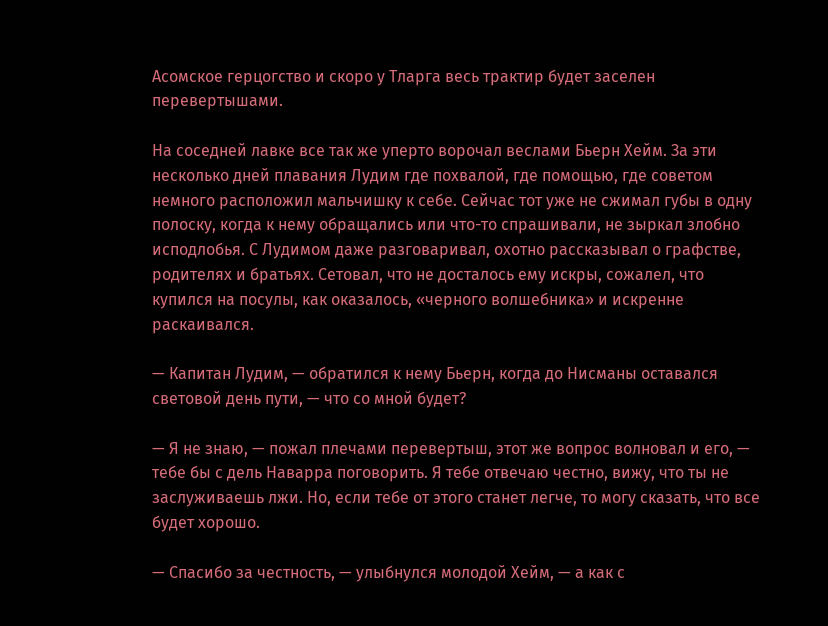Асомское герцогство и скоро у Тларга весь трактир будет заселен перевертышами.

На соседней лавке все так же уперто ворочал веслами Бьерн Хейм. За эти несколько дней плавания Лудим где похвалой, где помощью, где советом немного расположил мальчишку к себе. Сейчас тот уже не сжимал губы в одну полоску, когда к нему обращались или что-то спрашивали, не зыркал злобно исподлобья. С Лудимом даже разговаривал, охотно рассказывал о графстве, родителях и братьях. Сетовал, что не досталось ему искры, сожалел, что купился на посулы, как оказалось, «черного волшебника» и искренне раскаивался.

— Капитан Лудим, — обратился к нему Бьерн, когда до Нисманы оставался световой день пути, — что со мной будет?

— Я не знаю, — пожал плечами перевертыш, этот же вопрос волновал и его, — тебе бы с дель Наварра поговорить. Я тебе отвечаю честно, вижу, что ты не заслуживаешь лжи. Но, если тебе от этого станет легче, то могу сказать, что все будет хорошо.

— Спасибо за честность, — улыбнулся молодой Хейм, — а как с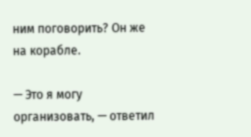ним поговорить? Он же на корабле.

— Это я могу организовать, — ответил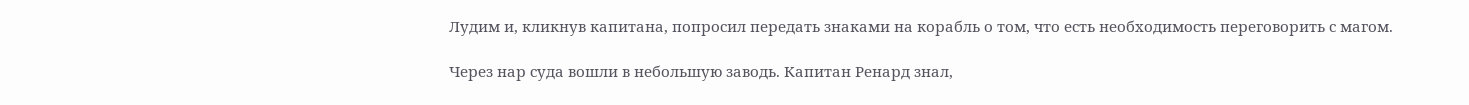Лудим и, кликнув капитана, попросил передать знаками на корабль о том, что есть необходимость переговорить с магом.

Через нар суда вошли в небольшую заводь. Капитан Ренард знал,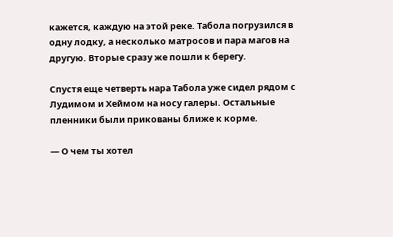кажется, каждую на этой реке. Табола погрузился в одну лодку, а несколько матросов и пара магов на другую. Вторые сразу же пошли к берегу.

Спустя еще четверть нара Табола уже сидел рядом с Лудимом и Хеймом на носу галеры. Остальные пленники были прикованы ближе к корме.

— О чем ты хотел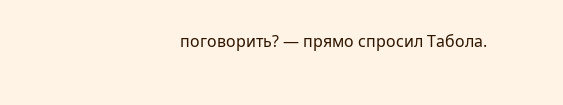поговорить? — прямо спросил Табола.